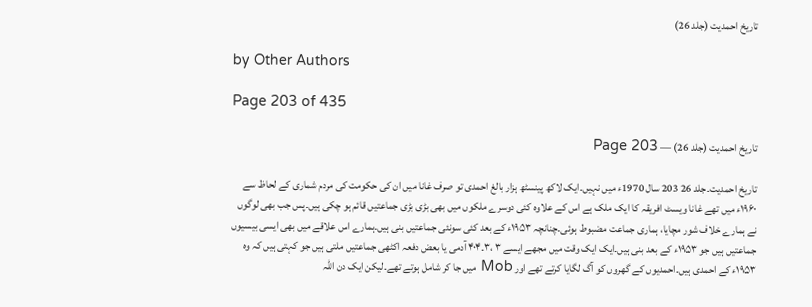تاریخ احمدیت (جلد 26)

by Other Authors

Page 203 of 435

تاریخ احمدیت (جلد 26) — Page 203

تاریخ احمدیت۔جلد 26 203 سال 1970ء میں نہیں۔ایک لاکھ پینسٹھ ہزار بالغ احمدی تو صرف غانا میں ان کی حکومت کی مردم شماری کے لحاظ سے ۱۹۶۰ء میں تھے غانا ویسٹ افریقہ کا ایک ملک ہے اس کے علاوہ کئی دوسرے ملکوں میں بھی بڑی بڑی جماعتیں قائم ہو چکی ہیں۔پس جب بھی لوگوں نے ہمارے خلاف شور مچایا، ہماری جماعت مضبوط ہوئی۔چنانچہ ۱۹۵۳ء کے بعد کئی سونئی جماعتیں بنی ہیں۔ہمارے اس علاقے میں بھی ایسی بیسیوں جماعتیں ہیں جو ۱۹۵۳ء کے بعد بنی ہیں۔ایک ایک وقت میں مجھے ایسے ۳ ،۳۔۴۰۴ آدمی یا بعض دفعہ اکٹھی جماعتیں ملتی ہیں جو کہتی ہیں کہ وہ ۱۹۵۳ء کے احمدی ہیں۔احمدیوں کے گھروں کو آگ لگایا کرتے تھے اور Mob میں جا کر شامل ہوتے تھے۔لیکن ایک دن اللہ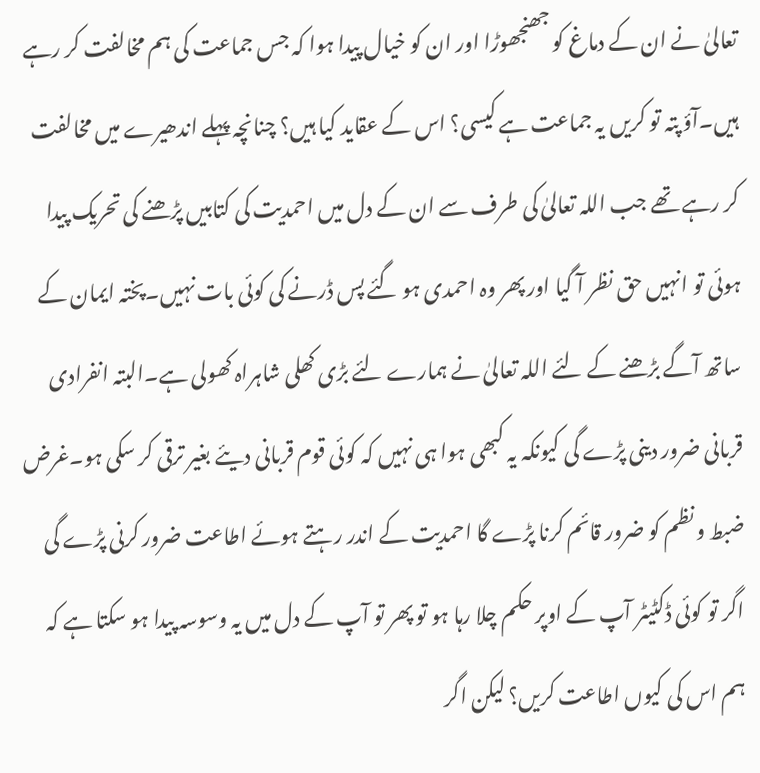تعالیٰ نے ان کے دماغ کو جھنجھوڑا اور ان کو خیال پیدا ہوا کہ جس جماعت کی ہم مخالفت کر رہے ہیں۔آؤ پتہ تو کریں یہ جماعت ہے کیسی؟ اس کے عقاید کیا ہیں؟ چنانچہ پہلے اندھیرے میں مخالفت کر رہے تھے جب اللہ تعالیٰ کی طرف سے ان کے دل میں احمدیت کی کتابیں پڑھنے کی تحریک پیدا ہوئی تو انہیں حق نظر آ گیا اور پھر وہ احمدی ہو گئے پس ڈرنے کی کوئی بات نہیں۔پختہ ایمان کے ساتھ آگے بڑھنے کے لئے اللہ تعالیٰ نے ہمارے لئے بڑی کھلی شاہراہ کھولی ہے۔البتہ انفرادی قربانی ضرور دینی پڑے گی کیونکہ یہ کبھی ہوا ہی نہیں کہ کوئی قوم قربانی دیئے بغیر ترقی کر سکی ہو۔غرض ضبط و نظم کو ضرور قائم کرنا پڑے گا احمدیت کے اندر رہتے ہوئے اطاعت ضرور کرنی پڑے گی اگر تو کوئی ڈکٹیٹر آپ کے اوپر حکم چلا رہا ہو تو پھر تو آپ کے دل میں یہ وسوسہ پیدا ہو سکتا ہے کہ ہم اس کی کیوں اطاعت کریں؟ لیکن اگر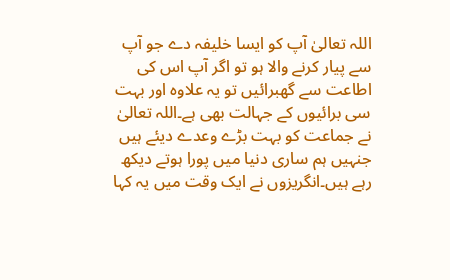اللہ تعالیٰ آپ کو ایسا خلیفہ دے جو آپ سے پیار کرنے والا ہو تو اگر آپ اس کی اطاعت سے گھبرائیں تو یہ علاوہ اور بہت سی برائیوں کے جہالت بھی ہے۔اللہ تعالیٰ نے جماعت کو بہت بڑے وعدے دیئے ہیں جنہیں ہم ساری دنیا میں پورا ہوتے دیکھ رہے ہیں۔انگریزوں نے ایک وقت میں یہ کہا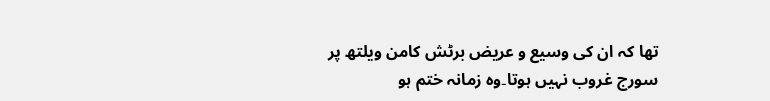تھا کہ ان کی وسیع و عریض برٹش کامن ویلتھ پر سورج غروب نہیں ہوتا۔وہ زمانہ ختم ہو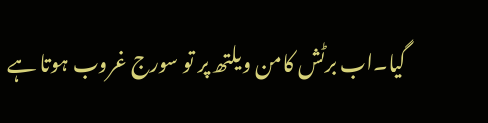گیا۔اب برٹش کامن ویلتھ پر تو سورج غروب ہوتا ہے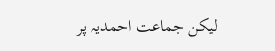لیکن جماعت احمدیہ پر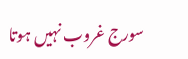سورج غروب نہیں ہوتا